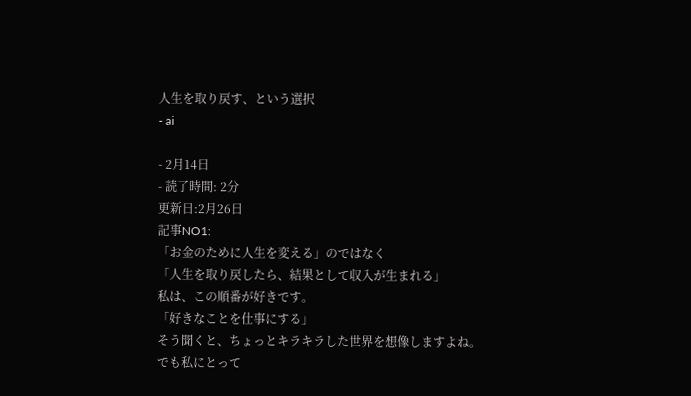人生を取り戻す、という選択
- ai

- 2月14日
- 読了時間: 2分
更新日:2月26日
記事NO1:
「お金のために人生を変える」のではなく
「人生を取り戻したら、結果として収入が生まれる」
私は、この順番が好きです。
「好きなことを仕事にする」
そう聞くと、ちょっとキラキラした世界を想像しますよね。
でも私にとって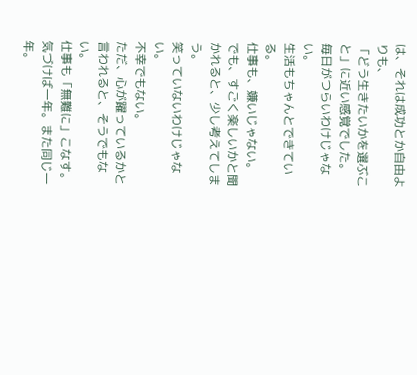は、それは成功とか自由よりも、
「どう生きたいかを選ぶこと」に近い感覚でした。
毎日がつらいわけじゃない。
生活もちゃんとできている。
仕事も、嫌いじゃない。
でも、すごく楽しいかと聞かれると、少し考えてしまう。
笑っていないわけじゃない。
不幸でもない。
ただ、心が躍っているかと言われると、そうでもない。
仕事も「無難に」こなす。
気づけば一年。また同じ一年。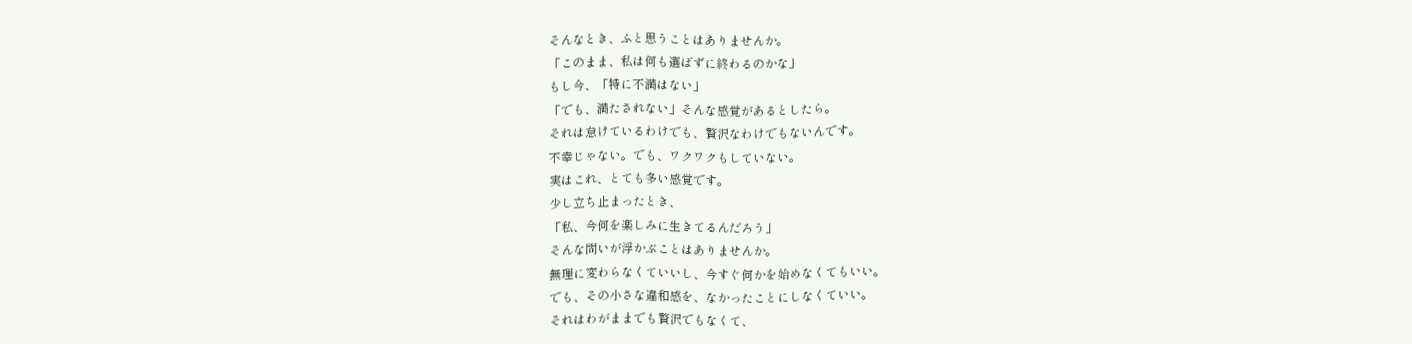そんなとき、ふと思うことはありませんか。
「このまま、私は何も選ばずに終わるのかな」
もし今、「特に不満はない」
「でも、満たされない」そんな感覚があるとしたら。
それは怠けているわけでも、贅沢なわけでもないんです。
不幸じゃない。でも、ワクワクもしていない。
実はこれ、とても多い感覚です。
少し立ち止まったとき、
「私、今何を楽しみに生きてるんだろう」
そんな問いが浮かぶことはありませんか。
無理に変わらなくていいし、今すぐ何かを始めなくてもいい。
でも、その小さな違和感を、なかったことにしなくていい。
それはわがままでも贅沢でもなくて、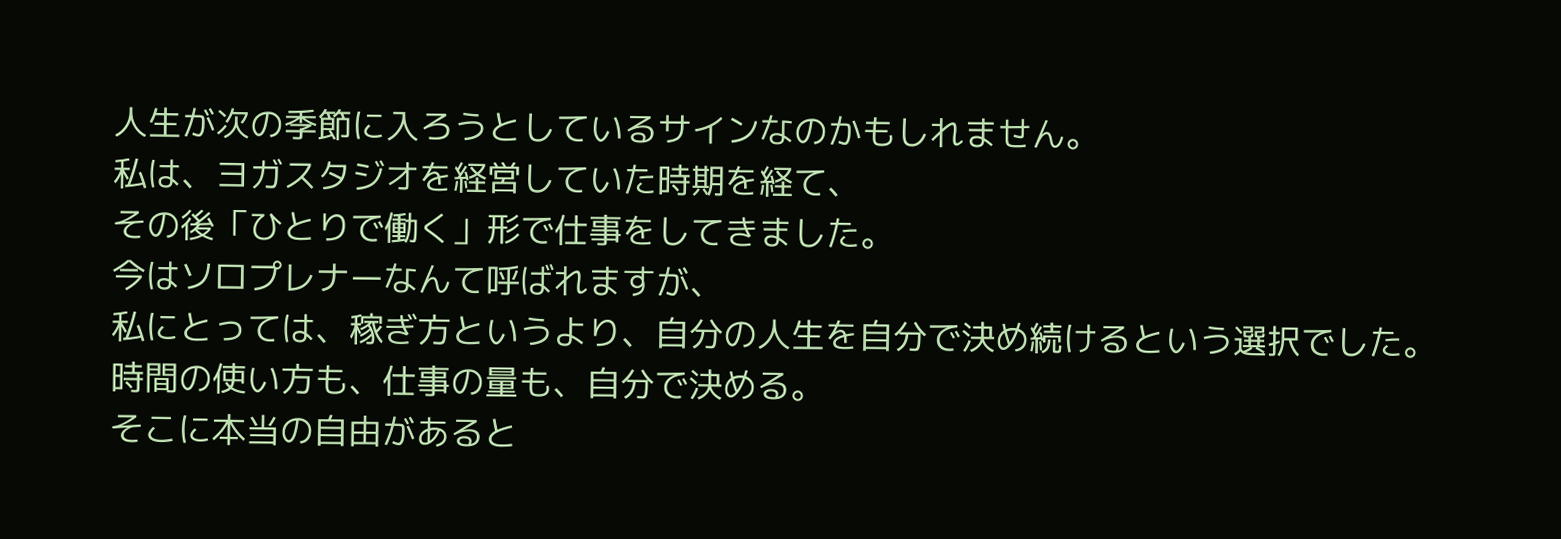人生が次の季節に入ろうとしているサインなのかもしれません。
私は、ヨガスタジオを経営していた時期を経て、
その後「ひとりで働く」形で仕事をしてきました。
今はソロプレナーなんて呼ばれますが、
私にとっては、稼ぎ方というより、自分の人生を自分で決め続けるという選択でした。
時間の使い方も、仕事の量も、自分で決める。
そこに本当の自由があると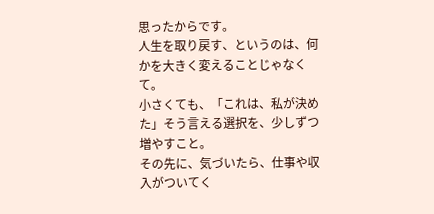思ったからです。
人生を取り戻す、というのは、何かを大きく変えることじゃなくて。
小さくても、「これは、私が決めた」そう言える選択を、少しずつ増やすこと。
その先に、気づいたら、仕事や収入がついてく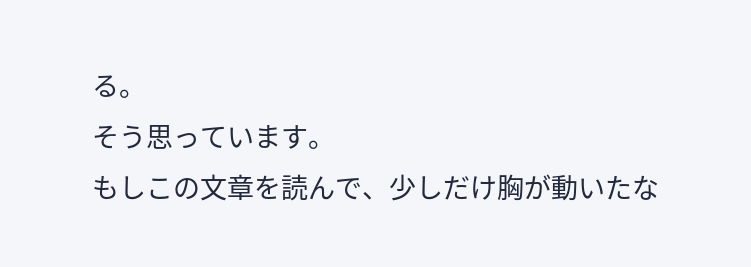る。
そう思っています。
もしこの文章を読んで、少しだけ胸が動いたな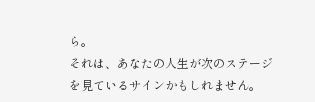ら。
それは、あなたの人生が次のステージを見ているサインかもしれません。